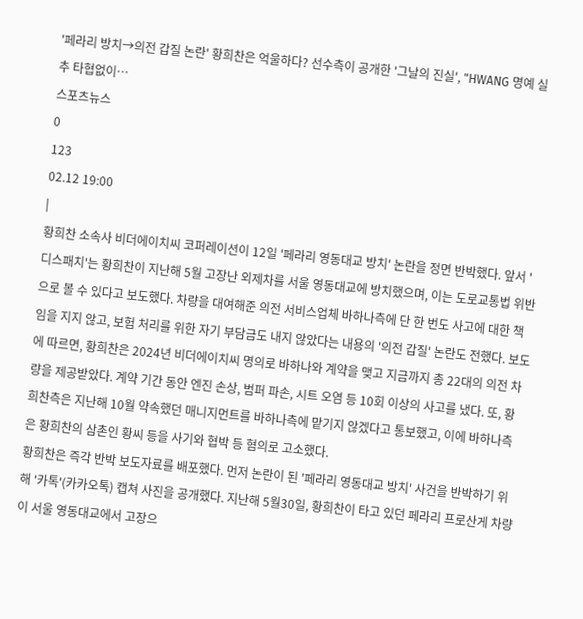'페라리 방치→의전 갑질 논란' 황희찬은 억울하다? 선수측이 공개한 '그날의 진실', "HWANG 명예 실추 타협없이…
스포츠뉴스
0
123
02.12 19:00
|
황희찬 소속사 비더에이치씨 코퍼레이션이 12일 '페라리 영동대교 방치' 논란을 정면 반박했다. 앞서 '디스패치'는 황희찬이 지난해 5월 고장난 외제차를 서울 영동대교에 방치했으며, 이는 도로교통법 위반으로 볼 수 있다고 보도했다. 차량을 대여해준 의전 서비스업체 바하나측에 단 한 번도 사고에 대한 책임을 지지 않고, 보험 처리를 위한 자기 부담금도 내지 않았다는 내용의 '의전 갑질' 논란도 전했다. 보도에 따르면, 황희찬은 2024년 비더에이치씨 명의로 바하나와 계약을 맺고 지금까지 총 22대의 의전 차량을 제공받았다. 계약 기간 동안 엔진 손상, 범퍼 파손, 시트 오염 등 10회 이상의 사고를 냈다. 또, 황희찬측은 지난해 10월 약속했던 매니지먼트를 바하나측에 맡기지 않겠다고 통보했고, 이에 바하나측은 황희찬의 삼촌인 황씨 등을 사기와 협박 등 혐의로 고소했다.
황희찬은 즉각 반박 보도자료를 배포했다. 먼저 논란이 된 '페라리 영동대교 방치' 사건을 반박하기 위해 '카톡'(카카오톡) 캡쳐 사진을 공개했다. 지난해 5월30일, 황희찬이 타고 있던 페라리 프로산게 차량이 서울 영동대교에서 고장으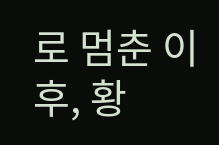로 멈춘 이후, 황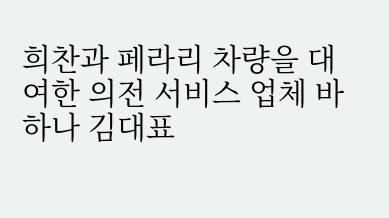희찬과 페라리 차량을 대여한 의전 서비스 업체 바하나 김대표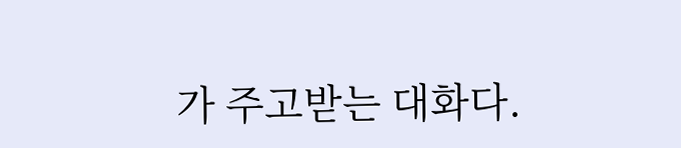가 주고받는 대화다.